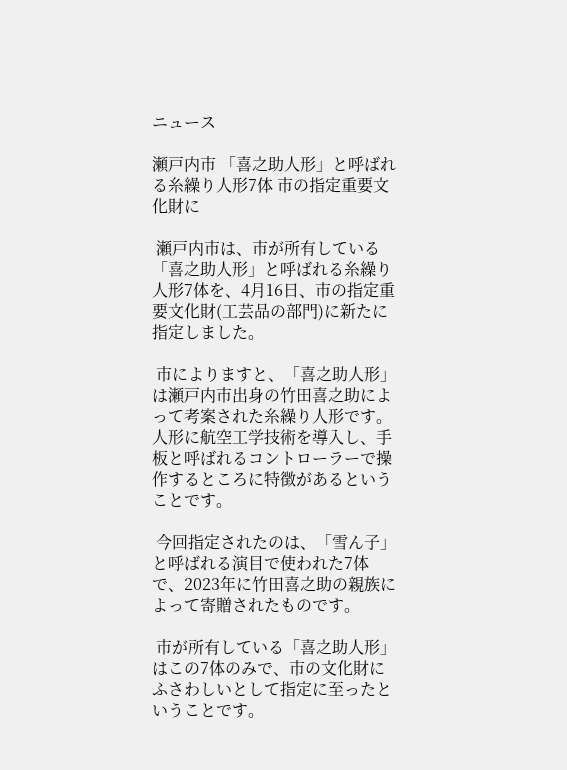ニュース

瀬戸内市 「喜之助人形」と呼ばれる糸繰り人形7体 市の指定重要文化財に

 瀬戸内市は、市が所有している「喜之助人形」と呼ばれる糸繰り人形7体を、4月16日、市の指定重要文化財(工芸品の部門)に新たに指定しました。

 市によりますと、「喜之助人形」は瀬戸内市出身の竹田喜之助によって考案された糸繰り人形です。人形に航空工学技術を導入し、手板と呼ばれるコントローラーで操作するところに特徴があるということです。

 今回指定されたのは、「雪ん子」と呼ばれる演目で使われた7体で、2023年に竹田喜之助の親族によって寄贈されたものです。

 市が所有している「喜之助人形」はこの7体のみで、市の文化財にふさわしいとして指定に至ったということです。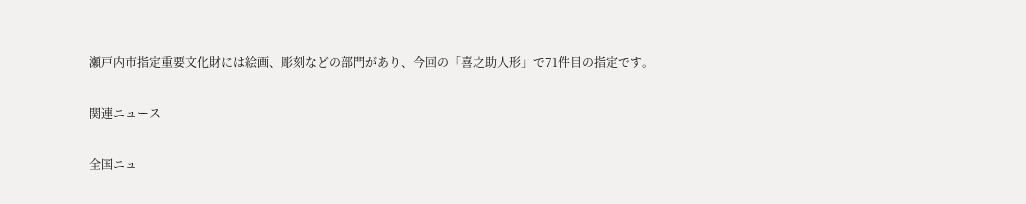瀬戸内市指定重要文化財には絵画、彫刻などの部門があり、今回の「喜之助人形」で71件目の指定です。

関連ニュース

全国ニュ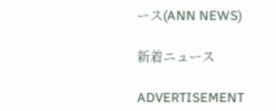ース(ANN NEWS)

新着ニュース

ADVERTISEMENT